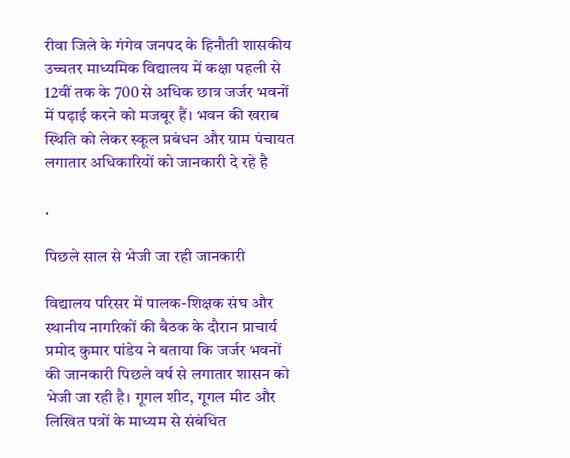रीवा जिले के गंगेव जनपद के हिनौती शासकीय उच्चतर माध्यमिक विद्यालय में कक्षा पहली से 12वीं तक के 700 से अधिक छात्र जर्जर भवनों में पढ़ाई करने को मजबूर हैं। भवन की खराब स्थिति को लेकर स्कूल प्रबंधन और ग्राम पंचायत लगातार अधिकारियों को जानकारी दे रहे है

.

पिछले साल से भेजी जा रही जानकारी

विद्यालय परिसर में पालक-शिक्षक संघ और स्थानीय नागरिकों की बैठक के दौरान प्राचार्य प्रमोद कुमार पांडेय ने बताया कि जर्जर भवनों की जानकारी पिछले वर्ष से लगातार शासन को भेजी जा रही है। गूगल शीट, गूगल मीट और लिखित पत्रों के माध्यम से संबंधित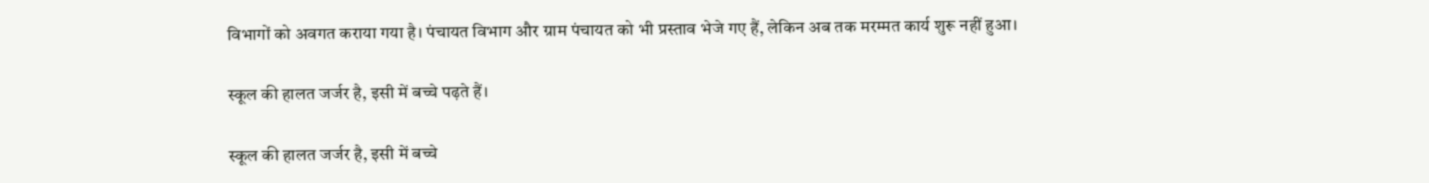विभागों को अवगत कराया गया है। पंचायत विभाग और ग्राम पंचायत को भी प्रस्ताव भेजे गए हैं, लेकिन अब तक मरम्मत कार्य शुरू नहीं हुआ।

स्कूल की हालत जर्जर है, इसी में बच्चे पढ़ते हैं।

स्कूल की हालत जर्जर है, इसी में बच्चे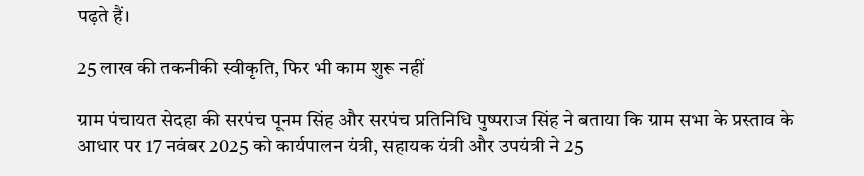पढ़ते हैं।

25 लाख की तकनीकी स्वीकृति, फिर भी काम शुरू नहीं

ग्राम पंचायत सेदहा की सरपंच पूनम सिंह और सरपंच प्रतिनिधि पुष्पराज सिंह ने बताया कि ग्राम सभा के प्रस्ताव के आधार पर 17 नवंबर 2025 को कार्यपालन यंत्री, सहायक यंत्री और उपयंत्री ने 25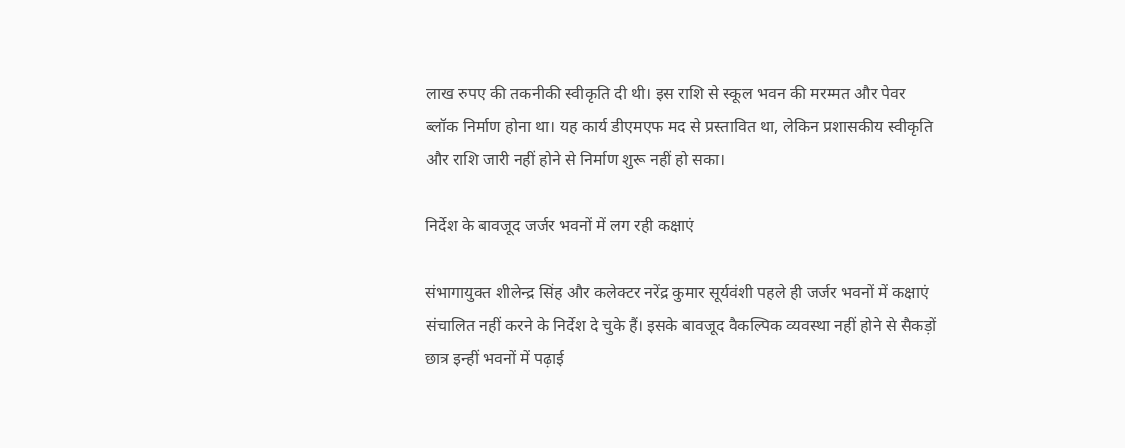लाख रुपए की तकनीकी स्वीकृति दी थी। इस राशि से स्कूल भवन की मरम्मत और पेवर ब्लॉक निर्माण होना था। यह कार्य डीएमएफ मद से प्रस्तावित था, लेकिन प्रशासकीय स्वीकृति और राशि जारी नहीं होने से निर्माण शुरू नहीं हो सका।

निर्देश के बावजूद जर्जर भवनों में लग रही कक्षाएं

संभागायुक्त शीलेन्द्र सिंह और कलेक्टर नरेंद्र कुमार सूर्यवंशी पहले ही जर्जर भवनों में कक्षाएं संचालित नहीं करने के निर्देश दे चुके हैं। इसके बावजूद वैकल्पिक व्यवस्था नहीं होने से सैकड़ों छात्र इन्हीं भवनों में पढ़ाई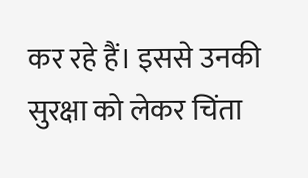कर रहे हैं। इससे उनकी सुरक्षा को लेकर चिंता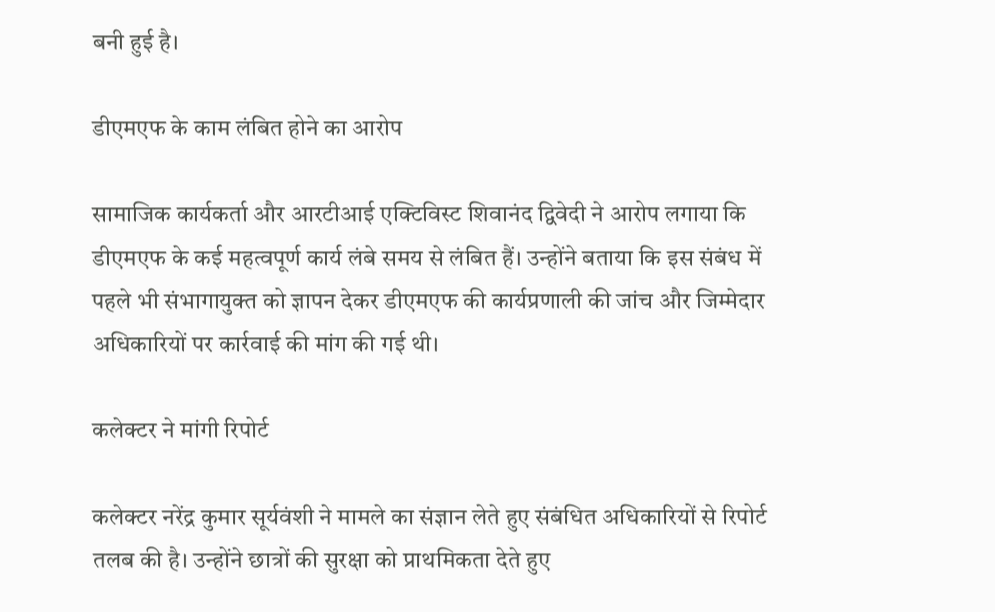बनी हुई है।

डीएमएफ के काम लंबित होने का आरोप

सामाजिक कार्यकर्ता और आरटीआई एक्टिविस्ट शिवानंद द्विवेदी ने आरोप लगाया कि डीएमएफ के कई महत्वपूर्ण कार्य लंबे समय से लंबित हैं। उन्होंने बताया कि इस संबंध में पहले भी संभागायुक्त को ज्ञापन देकर डीएमएफ की कार्यप्रणाली की जांच और जिम्मेदार अधिकारियों पर कार्रवाई की मांग की गई थी।

कलेक्टर ने मांगी रिपोर्ट

कलेक्टर नरेंद्र कुमार सूर्यवंशी ने मामले का संज्ञान लेते हुए संबंधित अधिकारियों से रिपोर्ट तलब की है। उन्होंने छात्रों की सुरक्षा को प्राथमिकता देते हुए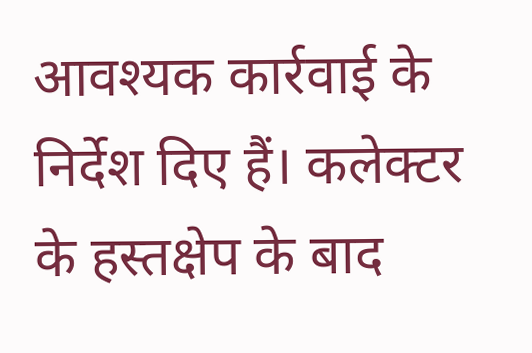आवश्यक कार्रवाई के निर्देश दिए हैं। कलेक्टर के हस्तक्षेप के बाद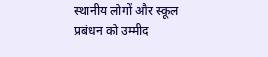स्थानीय लोगों और स्कूल प्रबंधन को उम्मीद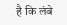है कि लंबे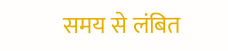समय से लंबित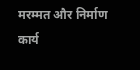मरम्मत और निर्माण कार्य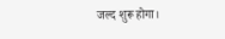जल्द शुरू होगा।